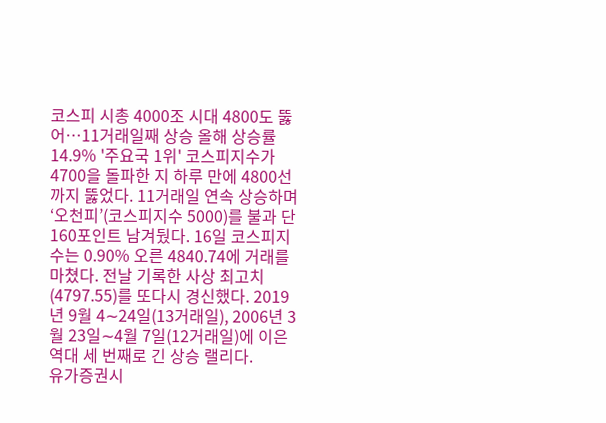코스피 시총 4000조 시대 4800도 뚫어…11거래일째 상승 올해 상승률 14.9% '주요국 1위' 코스피지수가 4700을 돌파한 지 하루 만에 4800선까지 뚫었다. 11거래일 연속 상승하며 ‘오천피’(코스피지수 5000)를 불과 단 160포인트 남겨뒀다. 16일 코스피지수는 0.90% 오른 4840.74에 거래를 마쳤다. 전날 기록한 사상 최고치(4797.55)를 또다시 경신했다. 2019년 9월 4∼24일(13거래일), 2006년 3월 23일∼4월 7일(12거래일)에 이은 역대 세 번째로 긴 상승 랠리다.
유가증권시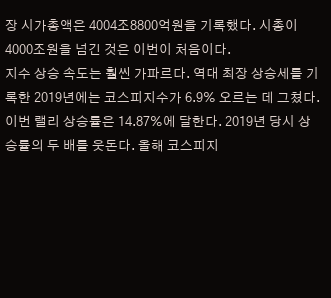장 시가총액은 4004조8800억원을 기록했다. 시총이 4000조원을 넘긴 것은 이번이 처음이다.
지수 상승 속도는 훨씬 가파르다. 역대 최장 상승세를 기록한 2019년에는 코스피지수가 6.9% 오르는 데 그쳤다.
이번 랠리 상승률은 14.87%에 달한다. 2019년 당시 상승률의 두 배를 웃돈다. 올해 코스피지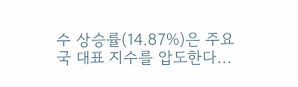수 상승률(14.87%)은 주요국 대표 지수를 압도한다...